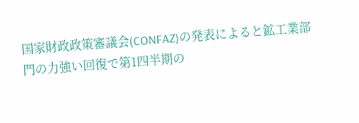国家財政政策審議会(CONFAZ)の発表によると鉱工業部門の力強い回復で第1四半期の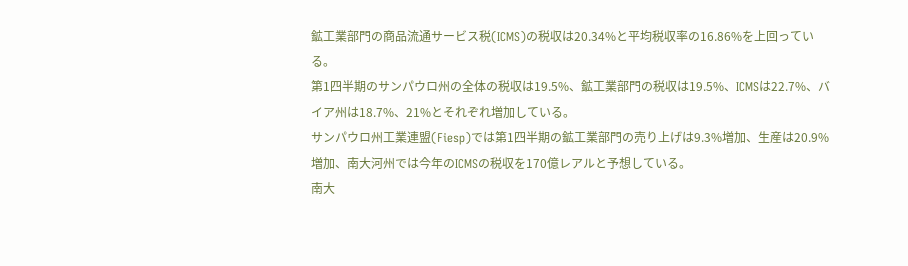鉱工業部門の商品流通サービス税(ICMS)の税収は20.34%と平均税収率の16.86%を上回っている。
第1四半期のサンパウロ州の全体の税収は19.5%、鉱工業部門の税収は19.5%、ICMSは22.7%、バイア州は18.7%、21%とそれぞれ増加している。
サンパウロ州工業連盟(Fiesp)では第1四半期の鉱工業部門の売り上げは9.3%増加、生産は20.9%増加、南大河州では今年のICMSの税収を170億レアルと予想している。
南大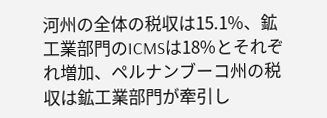河州の全体の税収は15.1%、鉱工業部門のICMSは18%とそれぞれ増加、ペルナンブーコ州の税収は鉱工業部門が牽引し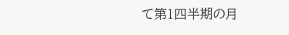て第1四半期の月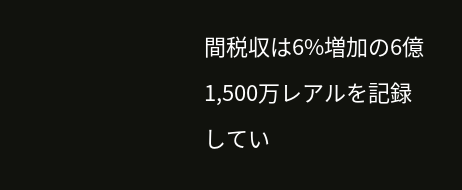間税収は6%増加の6億1,500万レアルを記録してい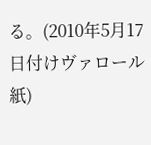る。(2010年5月17日付けヴァロール紙)